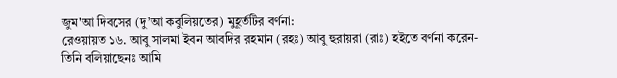জুম'আ দিবসের (দু’আ কবুলিয়তের) মুহূর্তটির বর্ণনা:
রেওয়ায়ত ১৬. আবু সালমা ইবন আবদির রহমান (রহঃ) আবু হুরায়রা (রাঃ) হইতে বর্ণনা করেন- তিনি বলিয়াছেনঃ আমি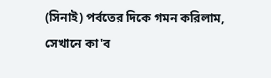(সিনাই) পর্বতের দিকে গমন করিলাম, সেখানে কা'ব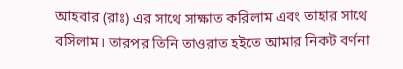আহবার (রাঃ) এর সাথে সাক্ষাত করিলাম এবং তাহার সাথে বসিলাম। তারপর তিনি তাওরাত হইতে আমার নিকট বর্ণনা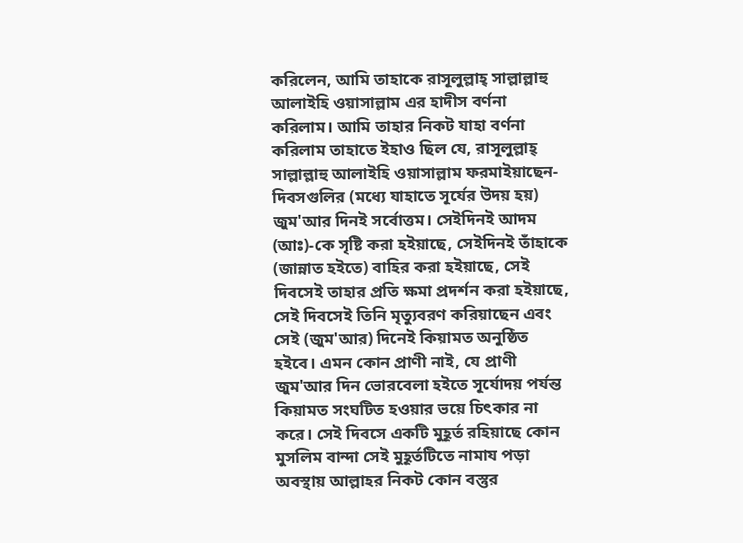করিলেন, আমি তাহাকে রাসূলুল্লাহ্ সাল্লাল্লাহু আলাইহি ওয়াসাল্লাম এর হাদীস বর্ণনা করিলাম। আমি তাহার নিকট যাহা বর্ণনা করিলাম তাহাতে ইহাও ছিল যে, রাসূলুল্লাহ্ সাল্লাল্লাহু আলাইহি ওয়াসাল্লাম ফরমাইয়াছেন- দিবসগুলির (মধ্যে যাহাতে সূর্যের উদয় হয়) জুম'আর দিনই সর্বোত্তম। সেইদিনই আদম (আঃ)-কে সৃষ্টি করা হইয়াছে, সেইদিনই তাঁহাকে (জান্নাত হইতে) বাহির করা হইয়াছে, সেই দিবসেই তাহার প্রতি ক্ষমা প্রদর্শন করা হইয়াছে, সেই দিবসেই তিনি মৃত্যুবরণ করিয়াছেন এবং সেই (জুম'আর) দিনেই কিয়ামত অনুষ্ঠিত হইবে। এমন কোন প্রাণী নাই, যে প্রাণী জুম'আর দিন ভোরবেলা হইতে সূর্যোদয় পর্যন্ত কিয়ামত সংঘটিত হওয়ার ভয়ে চিৎকার না করে। সেই দিবসে একটি মুহূর্ত রহিয়াছে কোন মুসলিম বান্দা সেই মুহূর্তটিতে নামায পড়া অবস্থায় আল্লাহর নিকট কোন বস্তুর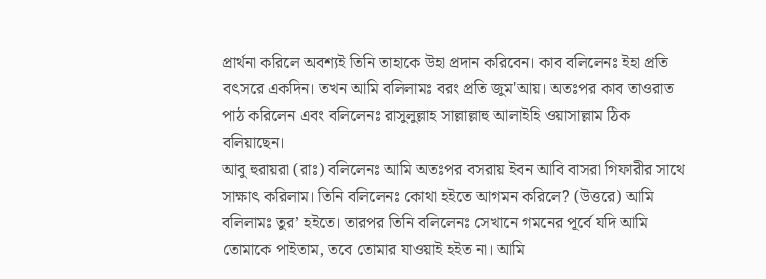প্রার্থনা করিলে অবশ্যই তিনি তাহাকে উহা প্রদান করিবেন। কাব বলিলেনঃ ইহা প্রতি বৎসরে একদিন। তখন আমি বলিলামঃ বরং প্রতি জুম'আয়। অতঃপর কাব তাওরাত পাঠ করিলেন এবং বলিলেনঃ রাসুলুল্লাহ সাল্লাল্লাহু আলাইহি ওয়াসাল্লাম ঠিক বলিয়াছেন।
আবু হুরায়রা (রাঃ) বলিলেনঃ আমি অতঃপর বসরায় ইবন আবি বাসরা গিফারীর সাথে সাক্ষাৎ করিলাম। তিনি বলিলেনঃ কোথা হইতে আগমন করিলে? (উত্তরে) আমি বলিলামঃ তুর’ হইতে। তারপর তিনি বলিলেনঃ সেখানে গমনের পূর্বে যদি আমি তোমাকে পাইতাম, তবে তোমার যাওয়াই হইত না। আমি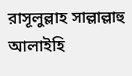রাসূলুল্লাহ সাল্লাল্লাহু আলাইহি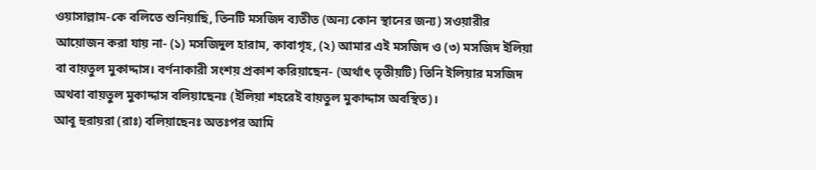ওয়াসাল্লাম-কে বলিতে শুনিয়াছি, তিনটি মসজিদ ব্যতীত (অন্য কোন স্থানের জন্য) সওয়ারীর আয়োজন করা যায় না- (১) মসজিদুল হারাম, কাবাগৃহ, (২) আমার এই মসজিদ ও (৩) মসজিদ ইলিয়া বা বায়তুল মুকাদ্দাস। বর্ণনাকারী সংশয় প্রকাশ করিয়াছেন- (অর্থাৎ তৃতীয়টি) তিনি ইলিয়ার মসজিদ অথবা বায়তুল মুকাদ্দাস বলিয়াছেনঃ (ইলিয়া শহরেই বায়তুল মুকাদ্দাস অবস্থিত)।
আবূ হুরায়রা (রাঃ) বলিয়াছেনঃ অতঃপর আমি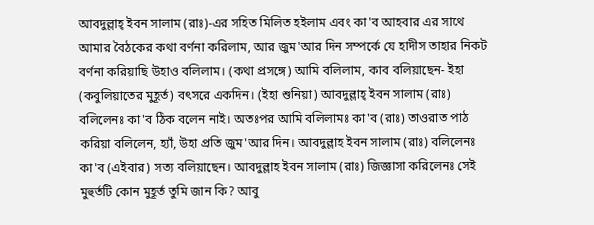আবদুল্লাহ্ ইবন সালাম (রাঃ)-এর সহিত মিলিত হইলাম এবং কা'ব আহবার এর সাথে আমার বৈঠকের কথা বর্ণনা করিলাম, আর জুম'আর দিন সম্পর্কে যে হাদীস তাহার নিকট বর্ণনা করিয়াছি উহাও বলিলাম। (কথা প্রসঙ্গে) আমি বলিলাম, কাব বলিয়াছেন- ইহা (কবুলিয়াতের মুহূর্ত) বৎসরে একদিন। (ইহা শুনিয়া) আবদুল্লাহ্ ইবন সালাম (রাঃ) বলিলেনঃ কা'ব ঠিক বলেন নাই। অতঃপর আমি বলিলামঃ কা'ব (রাঃ) তাওরাত পাঠ করিয়া বলিলেন, হ্যাঁ, উহা প্রতি জুম'আর দিন। আবদুল্লাহ ইবন সালাম (রাঃ) বলিলেনঃ কা'ব (এইবার) সত্য বলিয়াছেন। আবদুল্লাহ ইবন সালাম (রাঃ) জিজ্ঞাসা করিলেনঃ সেই মুহুর্তটি কোন মুহূর্ত তুমি জান কি? আবু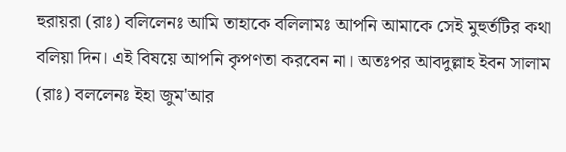হুরায়রা (রাঃ) বলিলেনঃ আমি তাহাকে বলিলামঃ আপনি আমাকে সেই মুহুর্তটির কথা বলিয়া দিন। এই বিষয়ে আপনি কৃপণতা করবেন না। অতঃপর আবদুল্লাহ ইবন সালাম (রাঃ) বললেনঃ ইহা জুম'আর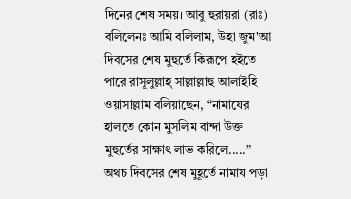দিনের শেষ সময়। আবু হুরায়রা (রাঃ) বলিলেনঃ আমি বলিলাম, উহা জুম'আ দিবসের শেষ মুহুর্তে কিরূপে হইতে পারে রাসূলুল্লাহ্ সাল্লাল্লাহু আলাইহি ওয়াসাল্লাম বলিয়াছেন, “নামাযের হালতে কোন মুসলিম বান্দা উক্ত মুহুর্তের সাক্ষাৎ লাভ করিলে.....” অথচ দিবসের শেষ মুহূর্তে নামায পড়া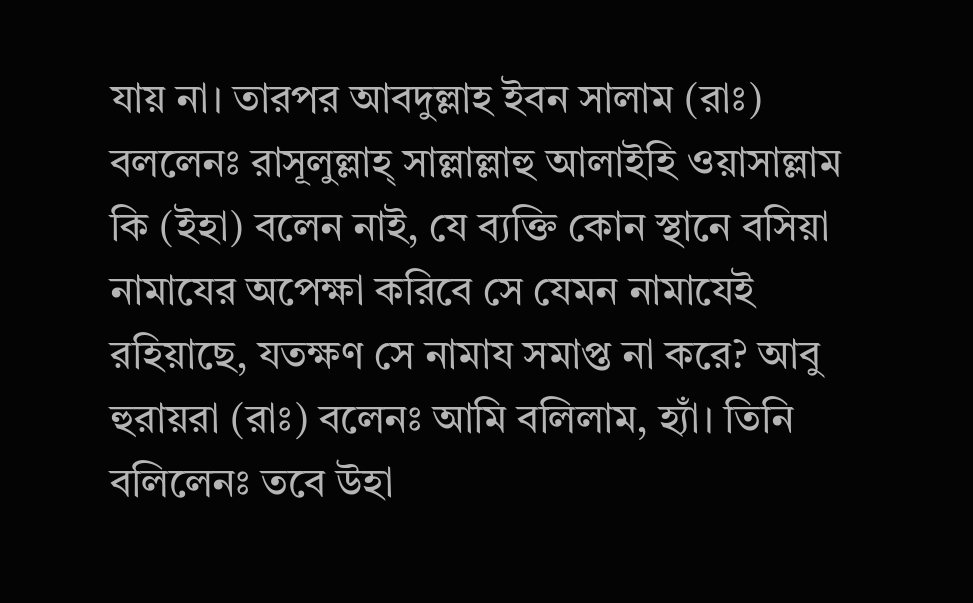যায় না। তারপর আবদুল্লাহ ইবন সালাম (রাঃ) বললেনঃ রাসূলুল্লাহ্ সাল্লাল্লাহু আলাইহি ওয়াসাল্লাম কি (ইহা) বলেন নাই, যে ব্যক্তি কোন স্থানে বসিয়া নামাযের অপেক্ষা করিবে সে যেমন নামাযেই রহিয়াছে, যতক্ষণ সে নামায সমাপ্ত না করে? আবু হুরায়রা (রাঃ) বলেনঃ আমি বলিলাম, হ্যাঁ। তিনি বলিলেনঃ তবে উহা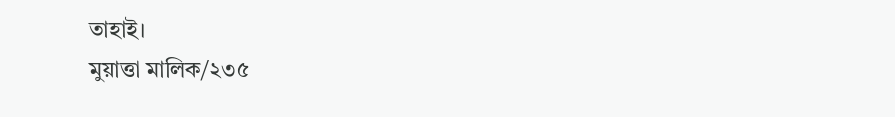তাহাই।
মুয়াত্তা মালিক/২৩৫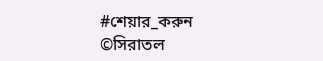#শেয়ার_করুন
©সিরাতল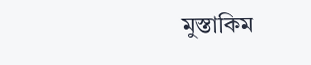মুস্তাকিম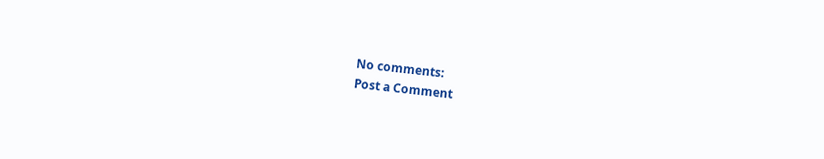No comments:
Post a Comment